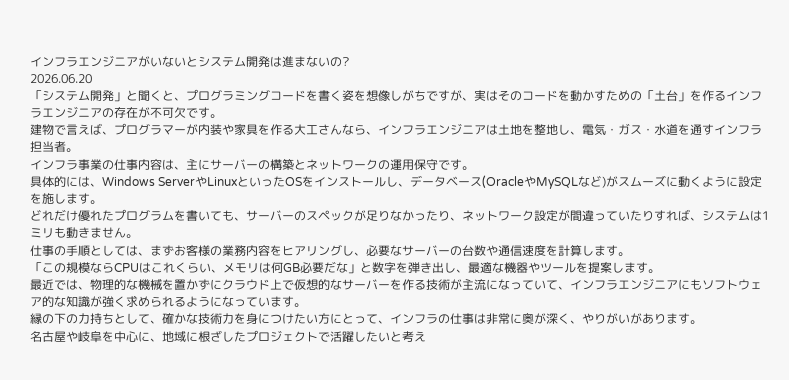インフラエンジニアがいないとシステム開発は進まないの?
2026.06.20
「システム開発」と聞くと、プログラミングコードを書く姿を想像しがちですが、実はそのコードを動かすための「土台」を作るインフラエンジニアの存在が不可欠です。
建物で言えば、プログラマーが内装や家具を作る大工さんなら、インフラエンジニアは土地を整地し、電気・ガス・水道を通すインフラ担当者。
インフラ事業の仕事内容は、主にサーバーの構築とネットワークの運用保守です。
具体的には、Windows ServerやLinuxといったOSをインストールし、データベース(OracleやMySQLなど)がスムーズに動くように設定を施します。
どれだけ優れたプログラムを書いても、サーバーのスペックが足りなかったり、ネットワーク設定が間違っていたりすれば、システムは1ミリも動きません。
仕事の手順としては、まずお客様の業務内容をヒアリングし、必要なサーバーの台数や通信速度を計算します。
「この規模ならCPUはこれくらい、メモリは何GB必要だな」と数字を弾き出し、最適な機器やツールを提案します。
最近では、物理的な機械を置かずにクラウド上で仮想的なサーバーを作る技術が主流になっていて、インフラエンジニアにもソフトウェア的な知識が強く求められるようになっています。
縁の下の力持ちとして、確かな技術力を身につけたい方にとって、インフラの仕事は非常に奥が深く、やりがいがあります。
名古屋や岐阜を中心に、地域に根ざしたプロジェクトで活躍したいと考え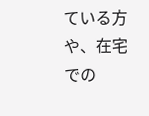ている方や、在宅での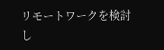リモートワークを検討し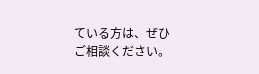ている方は、ぜひご相談ください。